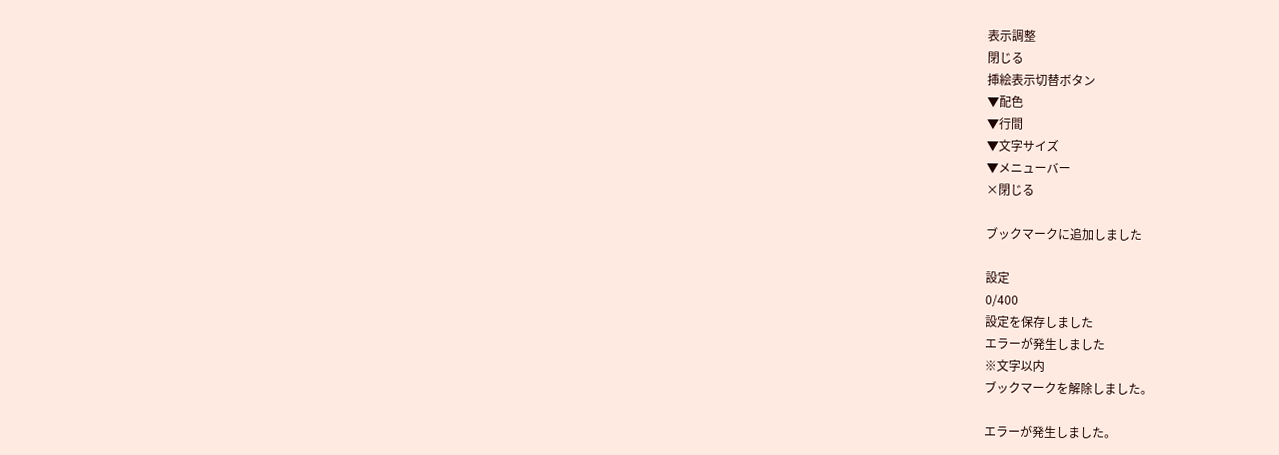表示調整
閉じる
挿絵表示切替ボタン
▼配色
▼行間
▼文字サイズ
▼メニューバー
×閉じる

ブックマークに追加しました

設定
0/400
設定を保存しました
エラーが発生しました
※文字以内
ブックマークを解除しました。

エラーが発生しました。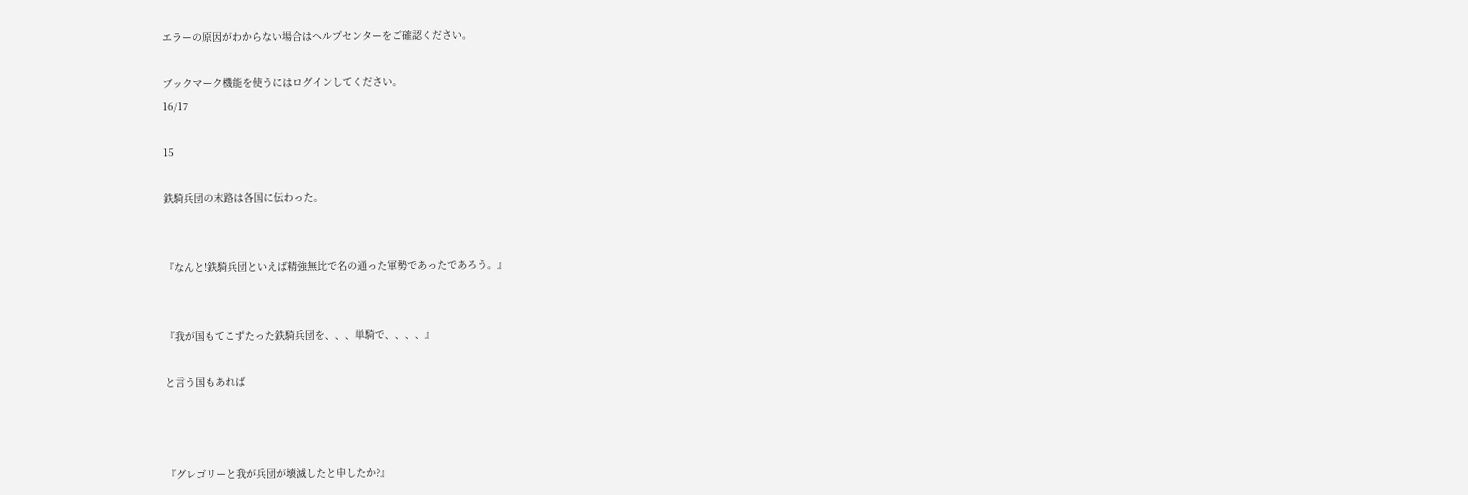エラーの原因がわからない場合はヘルプセンターをご確認ください。

ブックマーク機能を使うにはログインしてください。
16/17

15

鉄騎兵団の末路は各国に伝わった。


『なんと!鉄騎兵団といえば精強無比で名の通った軍勢であったであろう。』


『我が国もてこずたった鉄騎兵団を、、、単騎で、、、、』

と言う国もあれば



『グレゴリーと我が兵団が壊滅したと申したか?』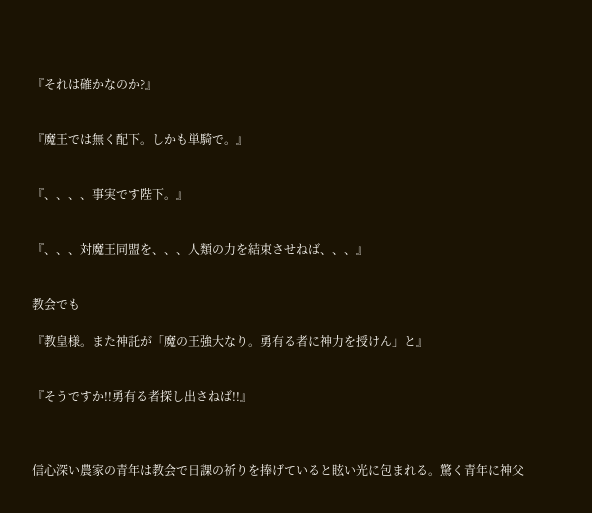『それは確かなのか?』


『魔王では無く配下。しかも単騎で。』


『、、、、事実です陛下。』


『、、、対魔王同盟を、、、人類の力を結束させねば、、、』


教会でも

『教皇様。また神託が「魔の王強大なり。勇有る者に神力を授けん」と』


『そうですか!!勇有る者探し出さねば!!』



信心深い農家の青年は教会で日課の祈りを捧げていると眩い光に包まれる。驚く青年に神父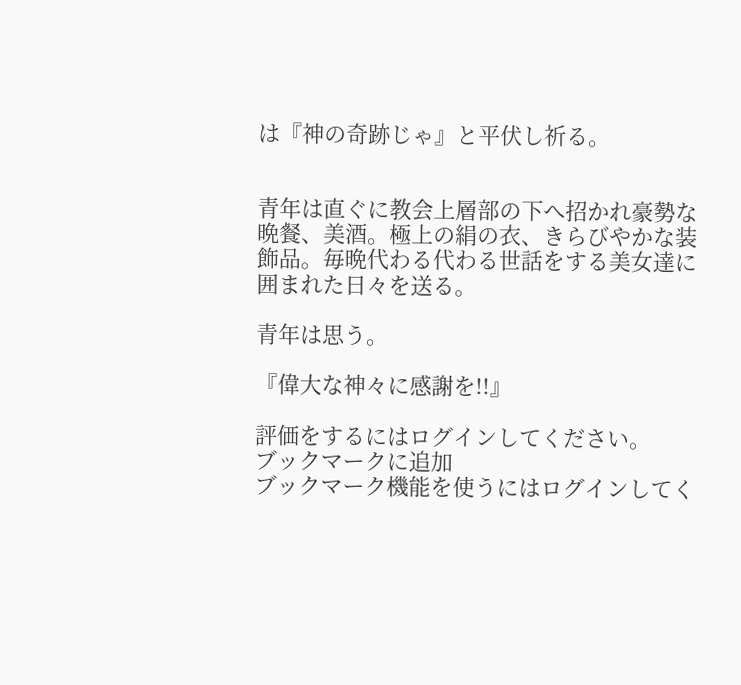は『神の奇跡じゃ』と平伏し祈る。


青年は直ぐに教会上層部の下へ招かれ豪勢な晩餐、美酒。極上の絹の衣、きらびやかな装飾品。毎晩代わる代わる世話をする美女達に囲まれた日々を送る。

青年は思う。

『偉大な神々に感謝を!!』

評価をするにはログインしてください。
ブックマークに追加
ブックマーク機能を使うにはログインしてく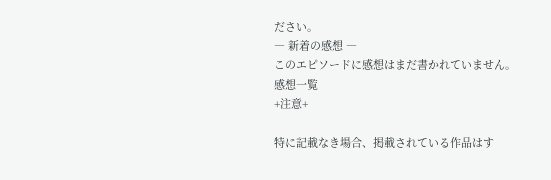ださい。
― 新着の感想 ―
このエピソードに感想はまだ書かれていません。
感想一覧
+注意+

特に記載なき場合、掲載されている作品はす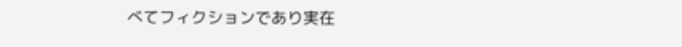べてフィクションであり実在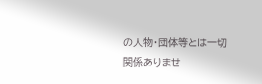の人物・団体等とは一切関係ありませ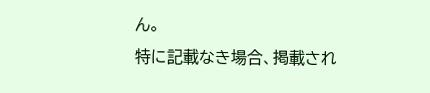ん。
特に記載なき場合、掲載され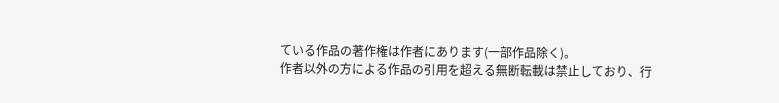ている作品の著作権は作者にあります(一部作品除く)。
作者以外の方による作品の引用を超える無断転載は禁止しており、行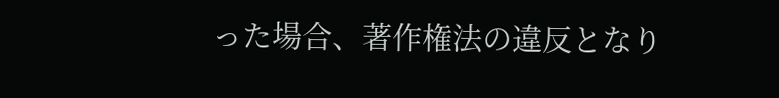った場合、著作権法の違反となり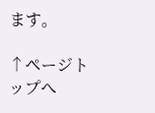ます。

↑ページトップへ